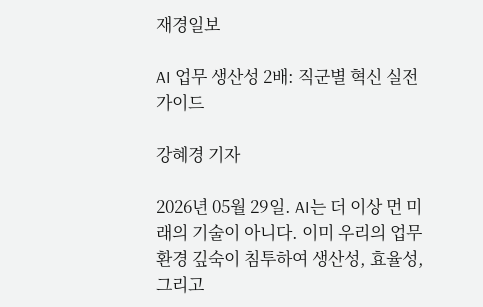재경일보

AI 업무 생산성 2배: 직군별 혁신 실전 가이드

강혜경 기자

2026년 05월 29일. AI는 더 이상 먼 미래의 기술이 아니다. 이미 우리의 업무 환경 깊숙이 침투하여 생산성, 효율성, 그리고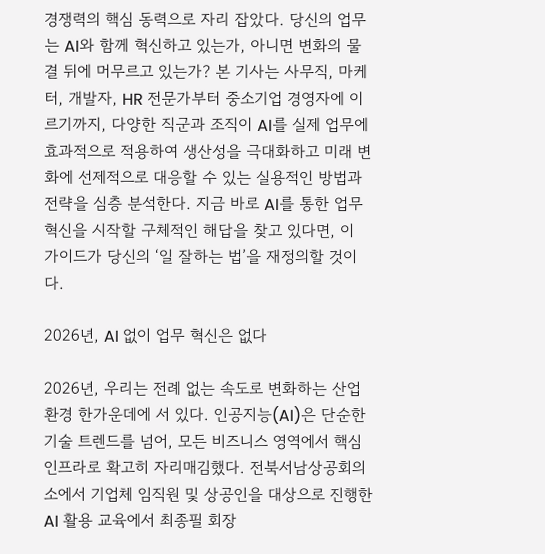경쟁력의 핵심 동력으로 자리 잡았다. 당신의 업무는 AI와 함께 혁신하고 있는가, 아니면 변화의 물결 뒤에 머무르고 있는가? 본 기사는 사무직, 마케터, 개발자, HR 전문가부터 중소기업 경영자에 이르기까지, 다양한 직군과 조직이 AI를 실제 업무에 효과적으로 적용하여 생산성을 극대화하고 미래 변화에 선제적으로 대응할 수 있는 실용적인 방법과 전략을 심층 분석한다. 지금 바로 AI를 통한 업무 혁신을 시작할 구체적인 해답을 찾고 있다면, 이 가이드가 당신의 ‘일 잘하는 법’을 재정의할 것이다.

2026년, AI 없이 업무 혁신은 없다

2026년, 우리는 전례 없는 속도로 변화하는 산업 환경 한가운데에 서 있다. 인공지능(AI)은 단순한 기술 트렌드를 넘어, 모든 비즈니스 영역에서 핵심 인프라로 확고히 자리매김했다. 전북서남상공회의소에서 기업체 임직원 및 상공인을 대상으로 진행한 AI 활용 교육에서 최종필 회장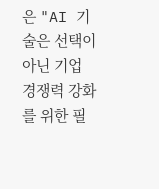은 "AI 기술은 선택이 아닌 기업 경쟁력 강화를 위한 필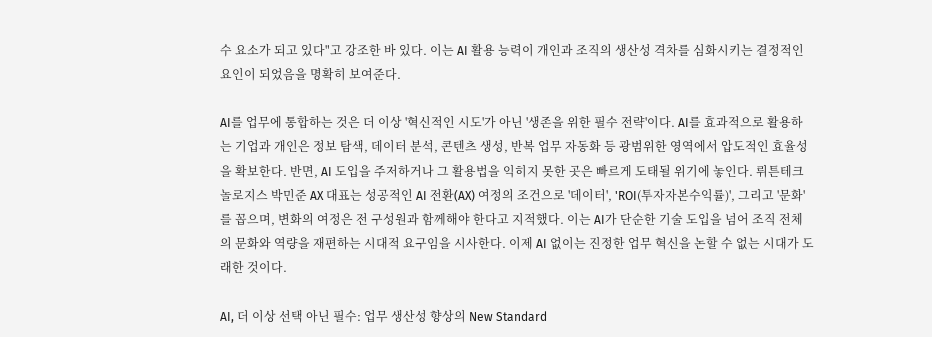수 요소가 되고 있다"고 강조한 바 있다. 이는 AI 활용 능력이 개인과 조직의 생산성 격차를 심화시키는 결정적인 요인이 되었음을 명확히 보여준다.

AI를 업무에 통합하는 것은 더 이상 '혁신적인 시도'가 아닌 '생존을 위한 필수 전략'이다. AI를 효과적으로 활용하는 기업과 개인은 정보 탐색, 데이터 분석, 콘텐츠 생성, 반복 업무 자동화 등 광범위한 영역에서 압도적인 효율성을 확보한다. 반면, AI 도입을 주저하거나 그 활용법을 익히지 못한 곳은 빠르게 도태될 위기에 놓인다. 뤼튼테크놀로지스 박민준 AX 대표는 성공적인 AI 전환(AX) 여정의 조건으로 '데이터', 'ROI(투자자본수익률)', 그리고 '문화'를 꼽으며, 변화의 여정은 전 구성원과 함께해야 한다고 지적했다. 이는 AI가 단순한 기술 도입을 넘어 조직 전체의 문화와 역량을 재편하는 시대적 요구임을 시사한다. 이제 AI 없이는 진정한 업무 혁신을 논할 수 없는 시대가 도래한 것이다.

AI, 더 이상 선택 아닌 필수: 업무 생산성 향상의 New Standard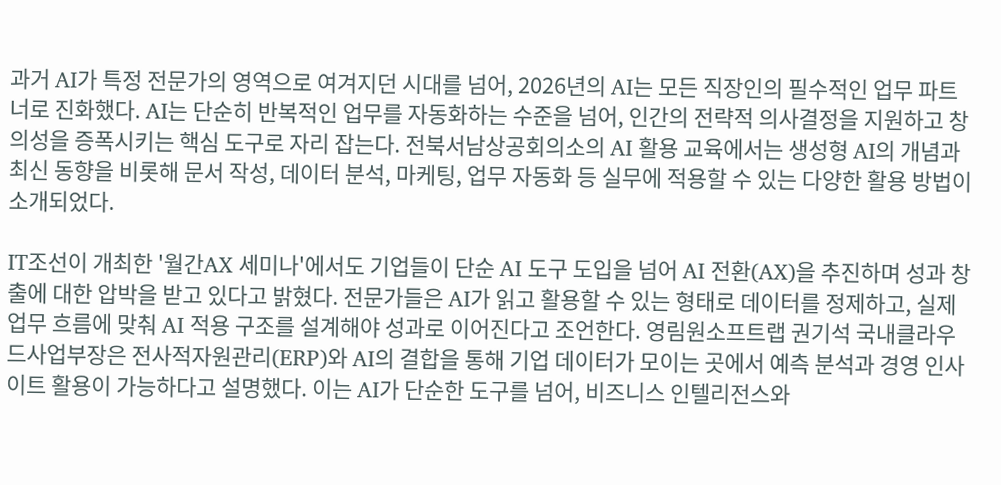과거 AI가 특정 전문가의 영역으로 여겨지던 시대를 넘어, 2026년의 AI는 모든 직장인의 필수적인 업무 파트너로 진화했다. AI는 단순히 반복적인 업무를 자동화하는 수준을 넘어, 인간의 전략적 의사결정을 지원하고 창의성을 증폭시키는 핵심 도구로 자리 잡는다. 전북서남상공회의소의 AI 활용 교육에서는 생성형 AI의 개념과 최신 동향을 비롯해 문서 작성, 데이터 분석, 마케팅, 업무 자동화 등 실무에 적용할 수 있는 다양한 활용 방법이 소개되었다.

IT조선이 개최한 '월간AX 세미나'에서도 기업들이 단순 AI 도구 도입을 넘어 AI 전환(AX)을 추진하며 성과 창출에 대한 압박을 받고 있다고 밝혔다. 전문가들은 AI가 읽고 활용할 수 있는 형태로 데이터를 정제하고, 실제 업무 흐름에 맞춰 AI 적용 구조를 설계해야 성과로 이어진다고 조언한다. 영림원소프트랩 권기석 국내클라우드사업부장은 전사적자원관리(ERP)와 AI의 결합을 통해 기업 데이터가 모이는 곳에서 예측 분석과 경영 인사이트 활용이 가능하다고 설명했다. 이는 AI가 단순한 도구를 넘어, 비즈니스 인텔리전스와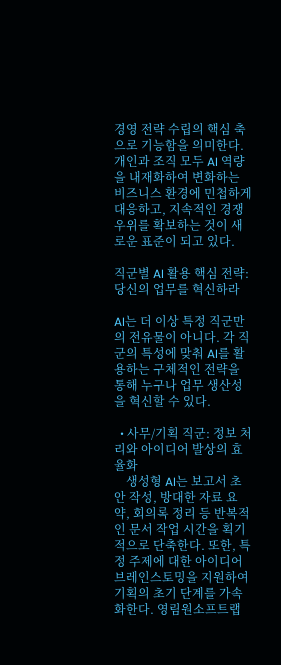경영 전략 수립의 핵심 축으로 기능함을 의미한다. 개인과 조직 모두 AI 역량을 내재화하여 변화하는 비즈니스 환경에 민첩하게 대응하고, 지속적인 경쟁 우위를 확보하는 것이 새로운 표준이 되고 있다.

직군별 AI 활용 핵심 전략: 당신의 업무를 혁신하라

AI는 더 이상 특정 직군만의 전유물이 아니다. 각 직군의 특성에 맞춰 AI를 활용하는 구체적인 전략을 통해 누구나 업무 생산성을 혁신할 수 있다.

  • 사무/기획 직군: 정보 처리와 아이디어 발상의 효율화
    생성형 AI는 보고서 초안 작성, 방대한 자료 요약, 회의록 정리 등 반복적인 문서 작업 시간을 획기적으로 단축한다. 또한, 특정 주제에 대한 아이디어 브레인스토밍을 지원하여 기획의 초기 단계를 가속화한다. 영림원소프트랩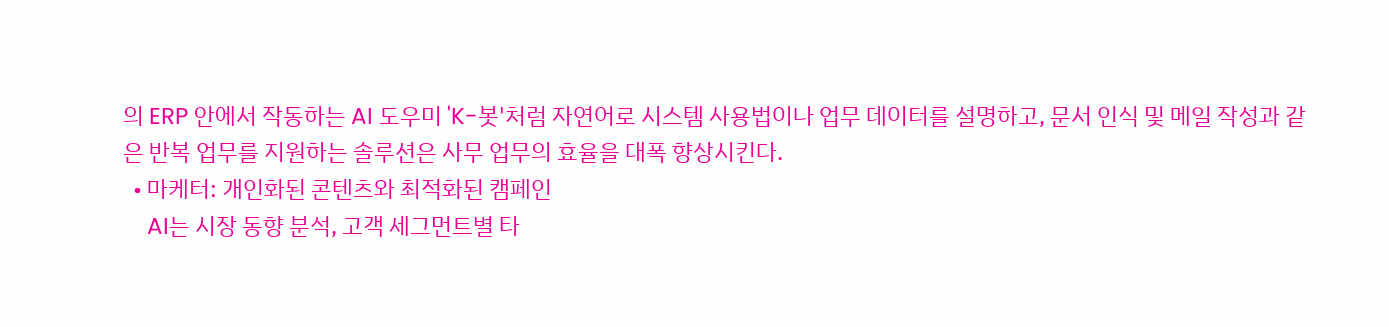의 ERP 안에서 작동하는 AI 도우미 'K-봇'처럼 자연어로 시스템 사용법이나 업무 데이터를 설명하고, 문서 인식 및 메일 작성과 같은 반복 업무를 지원하는 솔루션은 사무 업무의 효율을 대폭 향상시킨다.
  • 마케터: 개인화된 콘텐츠와 최적화된 캠페인
    AI는 시장 동향 분석, 고객 세그먼트별 타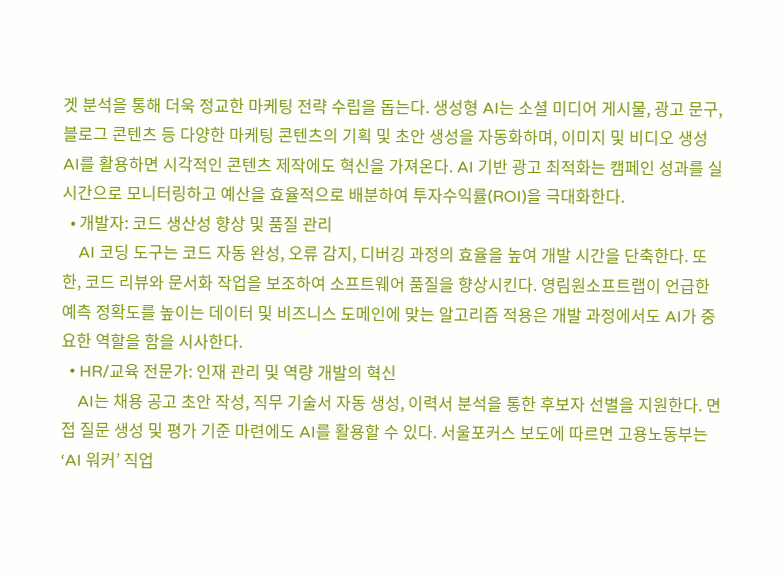겟 분석을 통해 더욱 정교한 마케팅 전략 수립을 돕는다. 생성형 AI는 소셜 미디어 게시물, 광고 문구, 블로그 콘텐츠 등 다양한 마케팅 콘텐츠의 기획 및 초안 생성을 자동화하며, 이미지 및 비디오 생성 AI를 활용하면 시각적인 콘텐츠 제작에도 혁신을 가져온다. AI 기반 광고 최적화는 캠페인 성과를 실시간으로 모니터링하고 예산을 효율적으로 배분하여 투자수익률(ROI)을 극대화한다.
  • 개발자: 코드 생산성 향상 및 품질 관리
    AI 코딩 도구는 코드 자동 완성, 오류 감지, 디버깅 과정의 효율을 높여 개발 시간을 단축한다. 또한, 코드 리뷰와 문서화 작업을 보조하여 소프트웨어 품질을 향상시킨다. 영림원소프트랩이 언급한 예측 정확도를 높이는 데이터 및 비즈니스 도메인에 맞는 알고리즘 적용은 개발 과정에서도 AI가 중요한 역할을 함을 시사한다.
  • HR/교육 전문가: 인재 관리 및 역량 개발의 혁신
    AI는 채용 공고 초안 작성, 직무 기술서 자동 생성, 이력서 분석을 통한 후보자 선별을 지원한다. 면접 질문 생성 및 평가 기준 마련에도 AI를 활용할 수 있다. 서울포커스 보도에 따르면 고용노동부는 ‘AI 워커’ 직업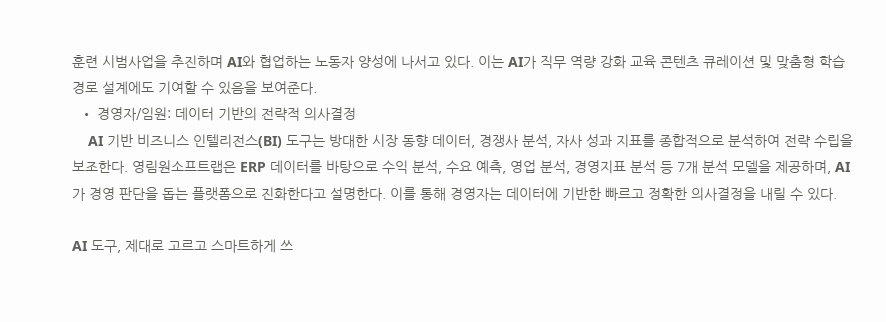훈련 시범사업을 추진하며 AI와 협업하는 노동자 양성에 나서고 있다. 이는 AI가 직무 역량 강화 교육 콘텐츠 큐레이션 및 맞춤형 학습 경로 설계에도 기여할 수 있음을 보여준다.
  • 경영자/임원: 데이터 기반의 전략적 의사결정
    AI 기반 비즈니스 인텔리전스(BI) 도구는 방대한 시장 동향 데이터, 경쟁사 분석, 자사 성과 지표를 종합적으로 분석하여 전략 수립을 보조한다. 영림원소프트랩은 ERP 데이터를 바탕으로 수익 분석, 수요 예측, 영업 분석, 경영지표 분석 등 7개 분석 모델을 제공하며, AI가 경영 판단을 돕는 플랫폼으로 진화한다고 설명한다. 이를 통해 경영자는 데이터에 기반한 빠르고 정확한 의사결정을 내릴 수 있다.

AI 도구, 제대로 고르고 스마트하게 쓰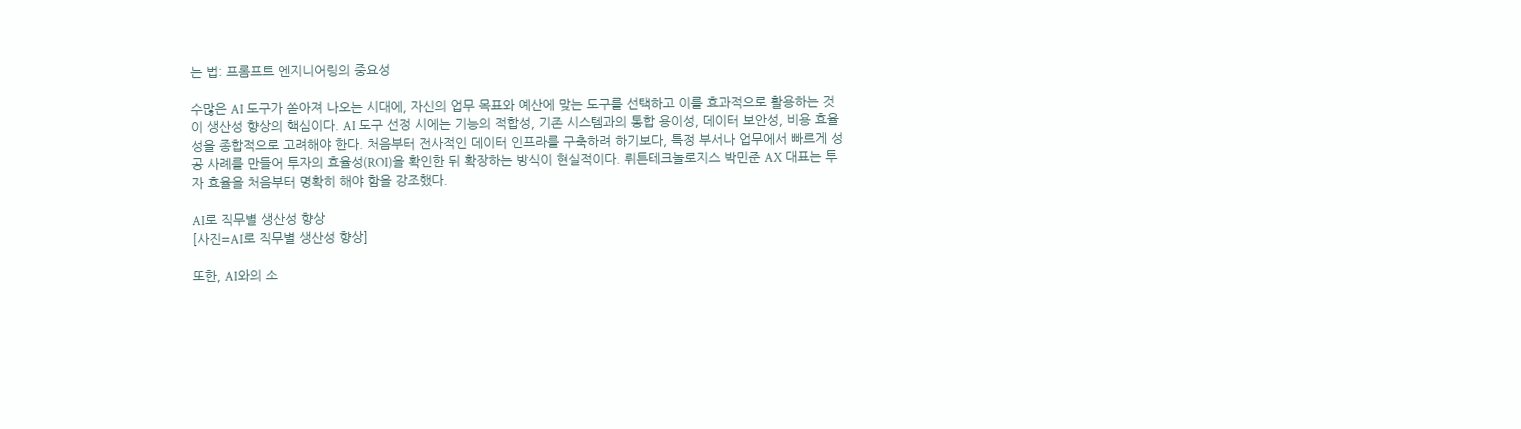는 법: 프롬프트 엔지니어링의 중요성

수많은 AI 도구가 쏟아져 나오는 시대에, 자신의 업무 목표와 예산에 맞는 도구를 선택하고 이를 효과적으로 활용하는 것이 생산성 향상의 핵심이다. AI 도구 선정 시에는 기능의 적합성, 기존 시스템과의 통합 용이성, 데이터 보안성, 비용 효율성을 종합적으로 고려해야 한다. 처음부터 전사적인 데이터 인프라를 구축하려 하기보다, 특정 부서나 업무에서 빠르게 성공 사례를 만들어 투자의 효율성(ROI)을 확인한 뒤 확장하는 방식이 현실적이다. 뤼튼테크놀로지스 박민준 AX 대표는 투자 효율을 처음부터 명확히 해야 함을 강조했다.

AI로 직무별 생산성 향상
[사진=AI로 직무별 생산성 향상]

또한, AI와의 소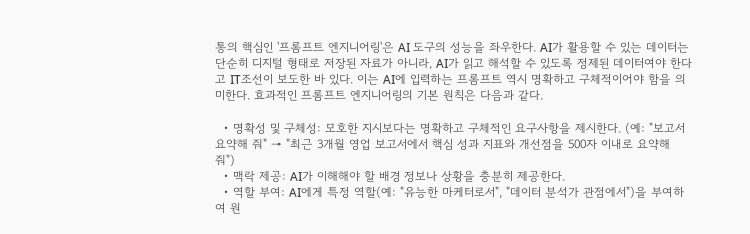통의 핵심인 '프롬프트 엔지니어링'은 AI 도구의 성능을 좌우한다. AI가 활용할 수 있는 데이터는 단순히 디지털 형태로 저장된 자료가 아니라, AI가 읽고 해석할 수 있도록 정제된 데이터여야 한다고 IT조선이 보도한 바 있다. 이는 AI에 입력하는 프롬프트 역시 명확하고 구체적이어야 함을 의미한다. 효과적인 프롬프트 엔지니어링의 기본 원칙은 다음과 같다.

  • 명확성 및 구체성: 모호한 지시보다는 명확하고 구체적인 요구사항을 제시한다. (예: "보고서 요약해 줘" → "최근 3개월 영업 보고서에서 핵심 성과 지표와 개선점을 500자 이내로 요약해 줘")
  • 맥락 제공: AI가 이해해야 할 배경 정보나 상황을 충분히 제공한다.
  • 역할 부여: AI에게 특정 역할(예: "유능한 마케터로서", "데이터 분석가 관점에서")을 부여하여 원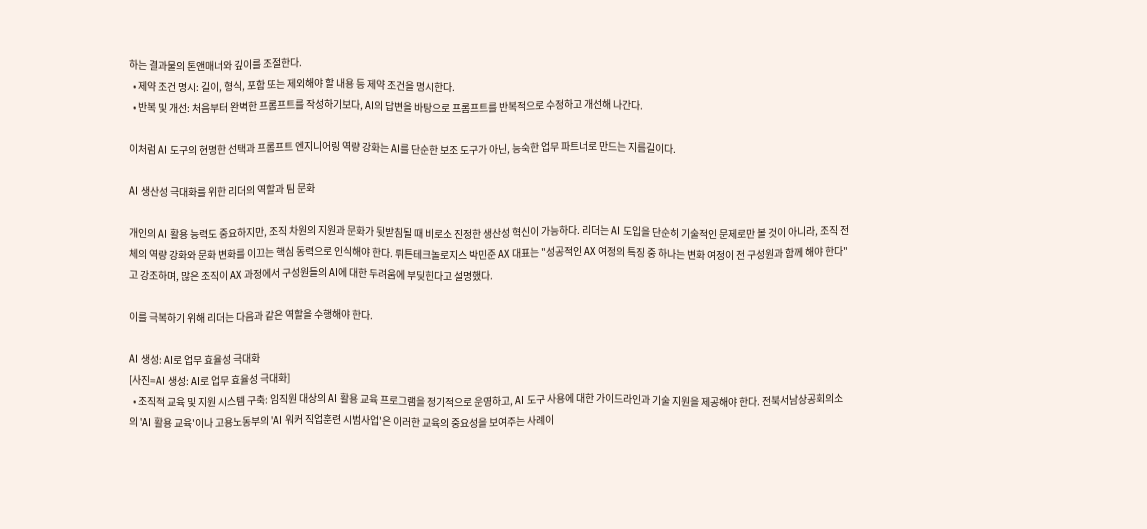하는 결과물의 톤앤매너와 깊이를 조절한다.
  • 제약 조건 명시: 길이, 형식, 포함 또는 제외해야 할 내용 등 제약 조건을 명시한다.
  • 반복 및 개선: 처음부터 완벽한 프롬프트를 작성하기보다, AI의 답변을 바탕으로 프롬프트를 반복적으로 수정하고 개선해 나간다.

이처럼 AI 도구의 현명한 선택과 프롬프트 엔지니어링 역량 강화는 AI를 단순한 보조 도구가 아닌, 능숙한 업무 파트너로 만드는 지름길이다.

AI 생산성 극대화를 위한 리더의 역할과 팀 문화

개인의 AI 활용 능력도 중요하지만, 조직 차원의 지원과 문화가 뒷받침될 때 비로소 진정한 생산성 혁신이 가능하다. 리더는 AI 도입을 단순히 기술적인 문제로만 볼 것이 아니라, 조직 전체의 역량 강화와 문화 변화를 이끄는 핵심 동력으로 인식해야 한다. 뤼튼테크놀로지스 박민준 AX 대표는 "성공적인 AX 여정의 특징 중 하나는 변화 여정이 전 구성원과 함께 해야 한다"고 강조하며, 많은 조직이 AX 과정에서 구성원들의 AI에 대한 두려움에 부딪힌다고 설명했다.

이를 극복하기 위해 리더는 다음과 같은 역할을 수행해야 한다.

AI 생성: AI로 업무 효율성 극대화
[사진=AI 생성: AI로 업무 효율성 극대화]
  • 조직적 교육 및 지원 시스템 구축: 임직원 대상의 AI 활용 교육 프로그램을 정기적으로 운영하고, AI 도구 사용에 대한 가이드라인과 기술 지원을 제공해야 한다. 전북서남상공회의소의 'AI 활용 교육'이나 고용노동부의 'AI 워커 직업훈련 시범사업'은 이러한 교육의 중요성을 보여주는 사례이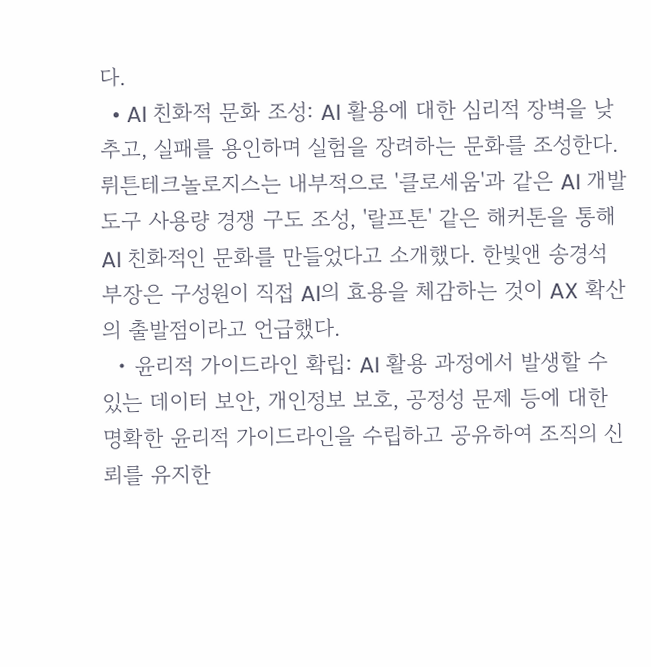다.
  • AI 친화적 문화 조성: AI 활용에 대한 심리적 장벽을 낮추고, 실패를 용인하며 실험을 장려하는 문화를 조성한다. 뤼튼테크놀로지스는 내부적으로 '클로세움'과 같은 AI 개발 도구 사용량 경쟁 구도 조성, '랄프톤' 같은 해커톤을 통해 AI 친화적인 문화를 만들었다고 소개했다. 한빛앤 송경석 부장은 구성원이 직접 AI의 효용을 체감하는 것이 AX 확산의 출발점이라고 언급했다.
  • 윤리적 가이드라인 확립: AI 활용 과정에서 발생할 수 있는 데이터 보안, 개인정보 보호, 공정성 문제 등에 대한 명확한 윤리적 가이드라인을 수립하고 공유하여 조직의 신뢰를 유지한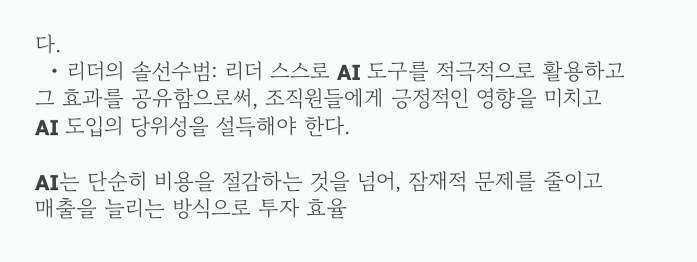다.
  • 리더의 솔선수범: 리더 스스로 AI 도구를 적극적으로 활용하고 그 효과를 공유함으로써, 조직원들에게 긍정적인 영향을 미치고 AI 도입의 당위성을 설득해야 한다.

AI는 단순히 비용을 절감하는 것을 넘어, 잠재적 문제를 줄이고 매출을 늘리는 방식으로 투자 효율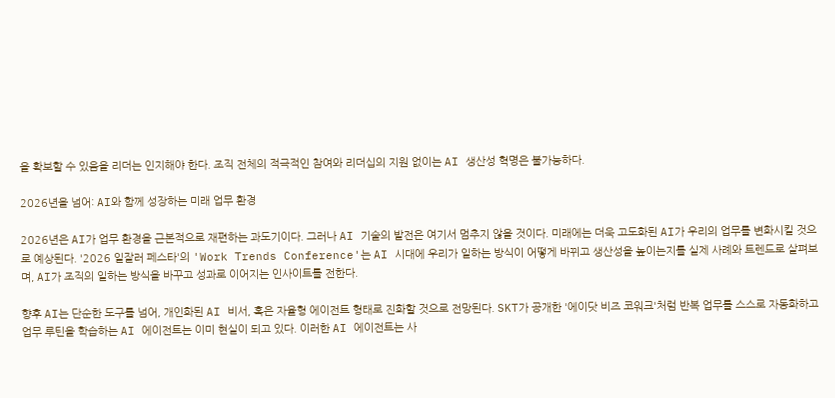을 확보할 수 있음을 리더는 인지해야 한다. 조직 전체의 적극적인 참여와 리더십의 지원 없이는 AI 생산성 혁명은 불가능하다.

2026년을 넘어: AI와 함께 성장하는 미래 업무 환경

2026년은 AI가 업무 환경을 근본적으로 재편하는 과도기이다. 그러나 AI 기술의 발전은 여기서 멈추지 않을 것이다. 미래에는 더욱 고도화된 AI가 우리의 업무를 변화시킬 것으로 예상된다. '2026 일잘러 페스타'의 'Work Trends Conference'는 AI 시대에 우리가 일하는 방식이 어떻게 바뀌고 생산성을 높이는지를 실제 사례와 트렌드로 살펴보며, AI가 조직의 일하는 방식을 바꾸고 성과로 이어지는 인사이트를 전한다.

향후 AI는 단순한 도구를 넘어, 개인화된 AI 비서, 혹은 자율형 에이전트 형태로 진화할 것으로 전망된다. SKT가 공개한 '에이닷 비즈 코워크'처럼 반복 업무를 스스로 자동화하고 업무 루틴을 학습하는 AI 에이전트는 이미 현실이 되고 있다. 이러한 AI 에이전트는 사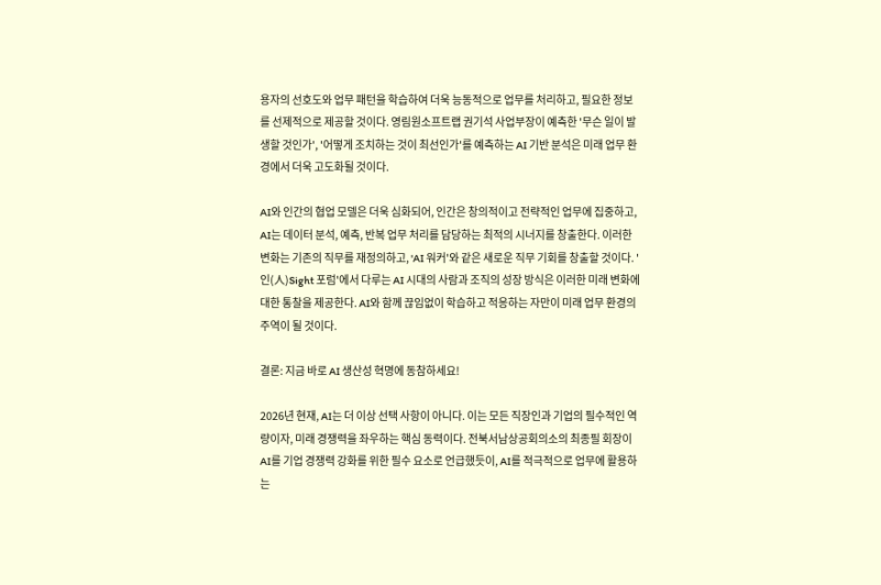용자의 선호도와 업무 패턴을 학습하여 더욱 능동적으로 업무를 처리하고, 필요한 정보를 선제적으로 제공할 것이다. 영림원소프트랩 권기석 사업부장이 예측한 '무슨 일이 발생할 것인가', '어떻게 조치하는 것이 최선인가'를 예측하는 AI 기반 분석은 미래 업무 환경에서 더욱 고도화될 것이다.

AI와 인간의 협업 모델은 더욱 심화되어, 인간은 창의적이고 전략적인 업무에 집중하고, AI는 데이터 분석, 예측, 반복 업무 처리를 담당하는 최적의 시너지를 창출한다. 이러한 변화는 기존의 직무를 재정의하고, 'AI 워커'와 같은 새로운 직무 기회를 창출할 것이다. '인(人)Sight 포럼'에서 다루는 AI 시대의 사람과 조직의 성장 방식은 이러한 미래 변화에 대한 통찰을 제공한다. AI와 함께 끊임없이 학습하고 적응하는 자만이 미래 업무 환경의 주역이 될 것이다.

결론: 지금 바로 AI 생산성 혁명에 동참하세요!

2026년 현재, AI는 더 이상 선택 사항이 아니다. 이는 모든 직장인과 기업의 필수적인 역량이자, 미래 경쟁력을 좌우하는 핵심 동력이다. 전북서남상공회의소의 최종필 회장이 AI를 기업 경쟁력 강화를 위한 필수 요소로 언급했듯이, AI를 적극적으로 업무에 활용하는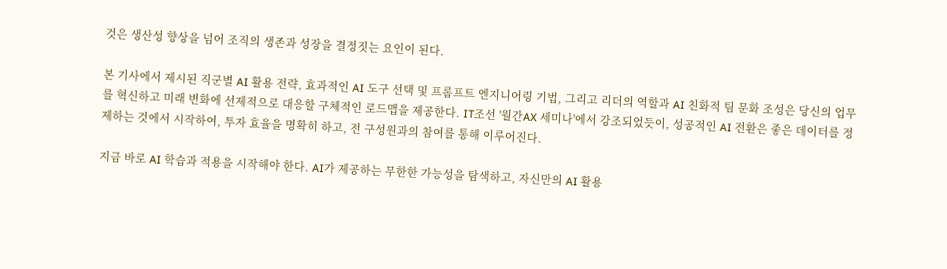것은 생산성 향상을 넘어 조직의 생존과 성장을 결정짓는 요인이 된다.

본 기사에서 제시된 직군별 AI 활용 전략, 효과적인 AI 도구 선택 및 프롬프트 엔지니어링 기법, 그리고 리더의 역할과 AI 친화적 팀 문화 조성은 당신의 업무를 혁신하고 미래 변화에 선제적으로 대응할 구체적인 로드맵을 제공한다. IT조선 '월간AX 세미나'에서 강조되었듯이, 성공적인 AI 전환은 좋은 데이터를 정제하는 것에서 시작하여, 투자 효율을 명확히 하고, 전 구성원과의 참여를 통해 이루어진다.

지금 바로 AI 학습과 적용을 시작해야 한다. AI가 제공하는 무한한 가능성을 탐색하고, 자신만의 AI 활용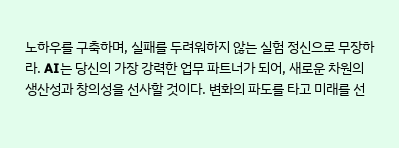노하우를 구축하며, 실패를 두려워하지 않는 실험 정신으로 무장하라. AI는 당신의 가장 강력한 업무 파트너가 되어, 새로운 차원의 생산성과 창의성을 선사할 것이다. 변화의 파도를 타고 미래를 선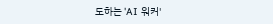도하는 'AI 워커'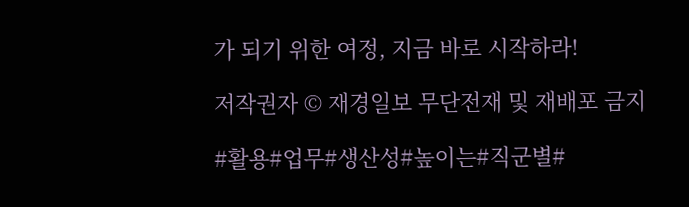가 되기 위한 여정, 지금 바로 시작하라!

저작권자 © 재경일보 무단전재 및 재배포 금지

#활용#업무#생산성#높이는#직군별#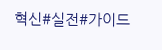혁신#실전#가이드